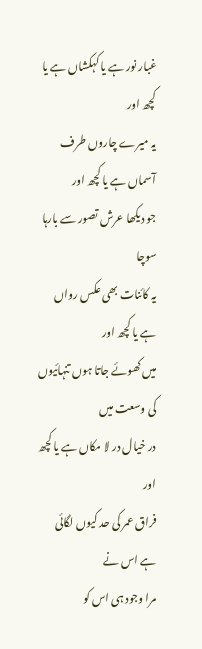غبار نور ہے یا کہکشاں ہے یا کچھ اور
یہ میرے چاروں طرف آسماں ہے یا کچھ اور
جو دیکھا عرش تصور سے بارہا سوچا
یہ کائنات بھی عکس رواں ہے یا کچھ اور
میں کھوئے جاتا ہوں تنہائیوں کی وسعت میں
در خیال در لا مکاں ہے یا کچھ اور
فراق عمر کی حد کیوں لگائی ہے اس نے
مرا وجود ہی اس کو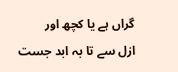گراں ہے یا کچھ اور
ازل سے تا بہ ابد جست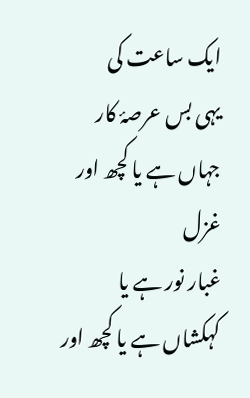ایک ساعت کی
یہی بس عرصۂ کار جہاں ہے یا کچھ اور
غزل
غبار نور ہے یا کہکشاں ہے یا کچھ اور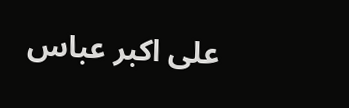علی اکبر عباس